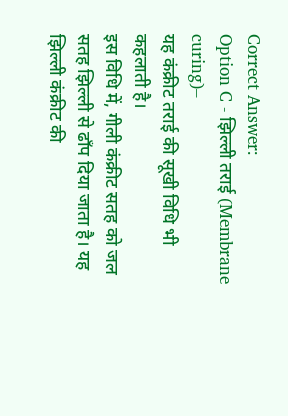Correct Answer:
Option C - झिल्ली तराई (Membrane curing)–
यह कंक्रीट तराई की सूखी विधि भी कहलाती है।
इस विधि में, गीली कंक्रीट सतह को जल सतह झिल्ली से ढाँप दिया जाता है। यह झिल्ली कंक्रीट की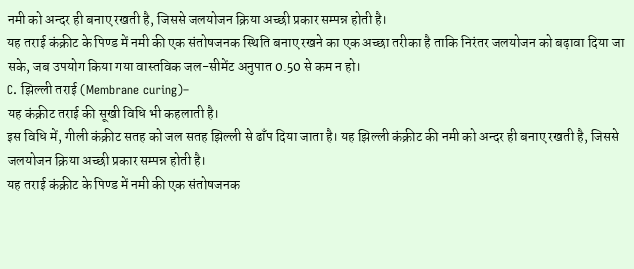नमी को अन्दर ही बनाए रखती है, जिससे जलयोजन क्रिया अच्छी प्रकार सम्पन्न होती है।
यह तराई कंक्रीट के पिण्ड में नमी की एक संतोषजनक स्थिति बनाए रखने का एक अच्छा तरीका है ताकि निरंतर जलयोजन को बढ़ावा दिया जा सके, जब उपयोग किया गया वास्तविक जल-सीमेंट अनुपात 0.50 से कम न हो।
C. झिल्ली तराई (Membrane curing)–
यह कंक्रीट तराई की सूखी विधि भी कहलाती है।
इस विधि में, गीली कंक्रीट सतह को जल सतह झिल्ली से ढाँप दिया जाता है। यह झिल्ली कंक्रीट की नमी को अन्दर ही बनाए रखती है, जिससे जलयोजन क्रिया अच्छी प्रकार सम्पन्न होती है।
यह तराई कंक्रीट के पिण्ड में नमी की एक संतोषजनक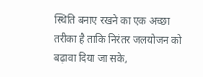स्थिति बनाए रखने का एक अच्छा तरीका है ताकि निरंतर जलयोजन को बढ़ावा दिया जा सके,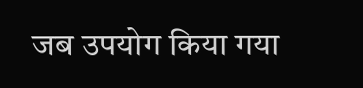जब उपयोग किया गया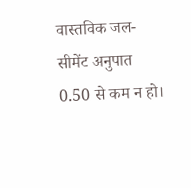वास्तविक जल-सीमेंट अनुपात 0.50 से कम न हो।